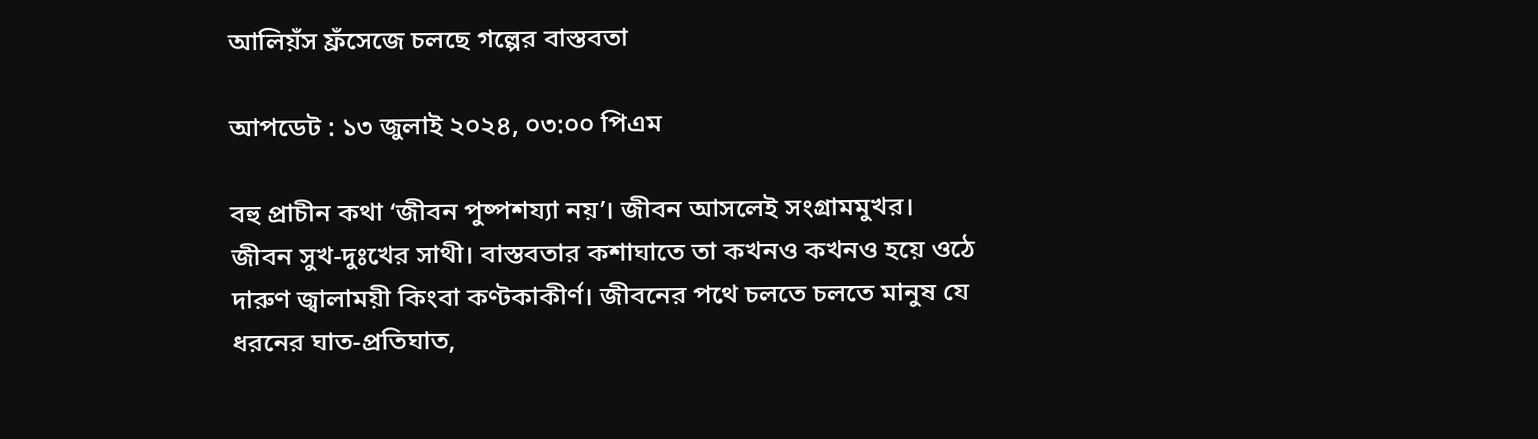আলিয়ঁস ফ্রঁসেজে চলছে গল্পের বাস্তবতা

আপডেট : ১৩ জুলাই ২০২৪, ০৩:০০ পিএম

বহু প্রাচীন কথা ‘জীবন পুষ্পশয্যা নয়’। জীবন আসলেই সংগ্রামমুখর। জীবন সুখ-দুঃখের সাথী। বাস্তবতার কশাঘাতে তা কখনও কখনও হয়ে ওঠে দারুণ জ্বালাময়ী কিংবা কণ্টকাকীর্ণ। জীবনের পথে চলতে চলতে মানুষ যে ধরনের ঘাত-প্রতিঘাত,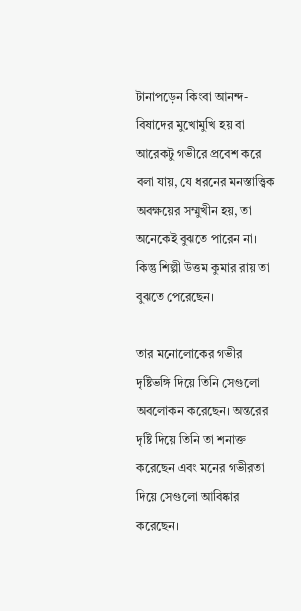টানাপড়েন কিংবা আনন্দ-বিষাদের মুখোমুখি হয় বা আরেকটু গভীরে প্রবেশ করে বলা যায়, যে ধরনের মনস্তাত্ত্বিক অবক্ষয়ের সম্মুখীন হয়, তা অনেকেই বুঝতে পারেন না। কিন্তু শিল্পী উত্তম কুমার রায় তা বুঝতে পেরেছেন।

তার মনোলোকের গভীর দৃষ্টিভঙ্গি দিয়ে তিনি সেগুলো অবলোকন করেছেন। অন্তরের দৃষ্টি দিয়ে তিনি তা শনাক্ত করেছেন এবং মনের গভীরতা দিয়ে সেগুলো আবিষ্কার করেছেন।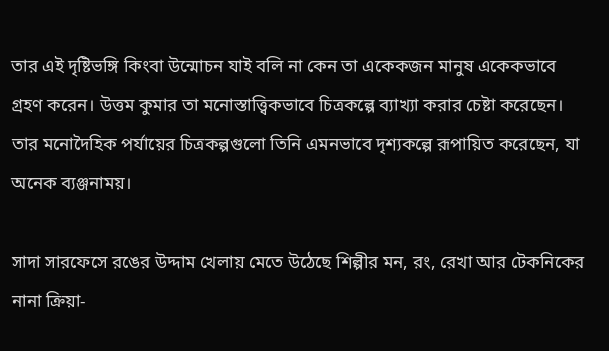তার এই দৃষ্টিভঙ্গি কিংবা উন্মোচন যাই বলি না কেন তা একেকজন মানুষ একেকভাবে গ্রহণ করেন। উত্তম কুমার তা মনোস্তাত্ত্বিকভাবে চিত্রকল্পে ব্যাখ্যা করার চেষ্টা করেছেন। তার মনোদৈহিক পর্যায়ের চিত্রকল্পগুলো তিনি এমনভাবে দৃশ্যকল্পে রূপায়িত করেছেন, যা অনেক ব্যঞ্জনাময়।

সাদা সারফেসে রঙের উদ্দাম খেলায় মেতে উঠেছে শিল্পীর মন, রং, রেখা আর টেকনিকের নানা ক্রিয়া-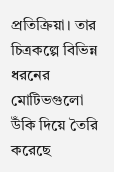প্রতিক্রিয়া। তার চিত্রকল্পে বিভিন্ন ধরনের মোটিভগুলো উঁকি দিয়ে তৈরি করেছে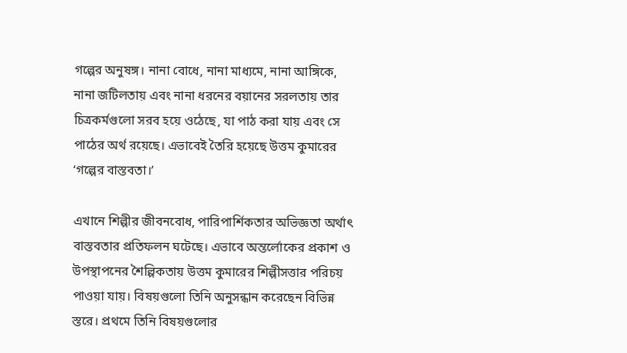গল্পের অনুষঙ্গ। নানা বোধে, নানা মাধ্যমে, নানা আঙ্গিকে, নানা জটিলতায় এবং নানা ধরনের বয়ানের সরলতায় তার চিত্রকর্মগুলো সরব হয়ে ওঠেছে, যা পাঠ করা যায় এবং সে পাঠের অর্থ রয়েছে। এভাবেই তৈরি হয়েছে উত্তম কুমারের ‘গল্পের বাস্তবতা।’

এখানে শিল্পীর জীবনবোধ, পারিপার্শিকতার অভিজ্ঞতা অর্থাৎ বাস্তবতার প্রতিফলন ঘটেছে। এভাবে অন্তর্লোকের প্রকাশ ও উপস্থাপনের শৈল্পিকতায় উত্তম কুমারের শিল্পীসত্তার পরিচয় পাওয়া যায়। বিষয়গুলো তিনি অনুসন্ধান করেছেন বিভিন্ন স্তরে। প্রথমে তিনি বিষয়গুলোর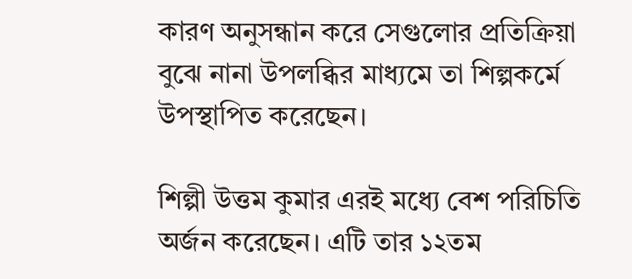কারণ অনুসন্ধান করে সেগুলোর প্রতিক্রিয়া বুঝে নানা উপলব্ধির মাধ্যমে তা শিল্পকর্মে উপস্থাপিত করেছেন।

শিল্পী উত্তম কুমার এরই মধ্যে বেশ পরিচিতি অর্জন করেছেন। এটি তার ১২তম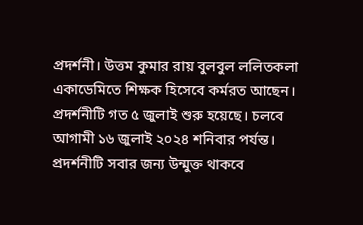প্রদর্শনী। উত্তম কুমার রায় বুলবুল ললিতকলা একাডেমিতে শিক্ষক হিসেবে কর্মরত আছেন। প্রদর্শনীটি গত ৫ জুলাই শুরু হয়েছে। চলবে আগামী ১৬ জুলাই ২০২৪ শনিবার পর্যন্ত। প্রদর্শনীটি সবার জন্য উন্মুক্ত থাকবে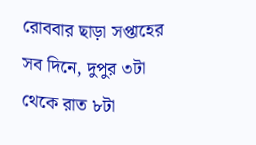রোববার ছাড়া সপ্তাহের সব দিনে, দুপুর ৩টা থেকে রাত ৮টা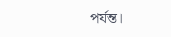পর্যন্ত।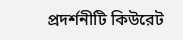প্রদর্শনীটি কিউরেট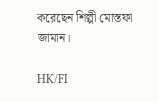করেছেন শিল্পী মোস্তফা জামান।

HK/FI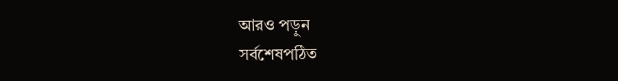আরও পড়ুন
সর্বশেষপঠিত